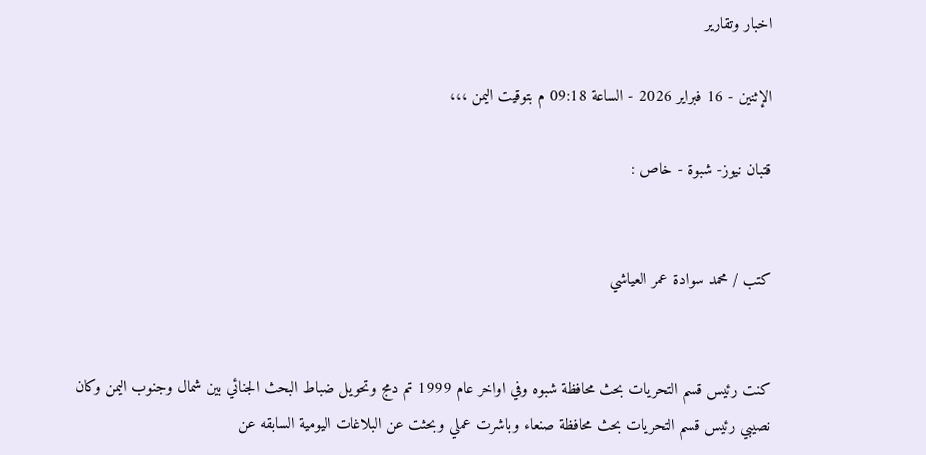اخبار وتقارير

الإثنين - 16 فبراير 2026 - الساعة 09:18 م بتوقيت اليمن ،،،

قتبان نيوز- شبوة - خاص :


كتب / محمد سوادة عمر العياشي


كنت رئيس قسم التحريات بحث محافظة شبوه وفي اواخر عام 1999 تم دمج وتحويل ضباط البحث الجنائي بين شمال وجنوب اليمن وكان نصيبي رئيس قسم التحريات بحث محافظة صنعاء وباشرت عملي وبحثت عن البلاغات اليومية السابقه عن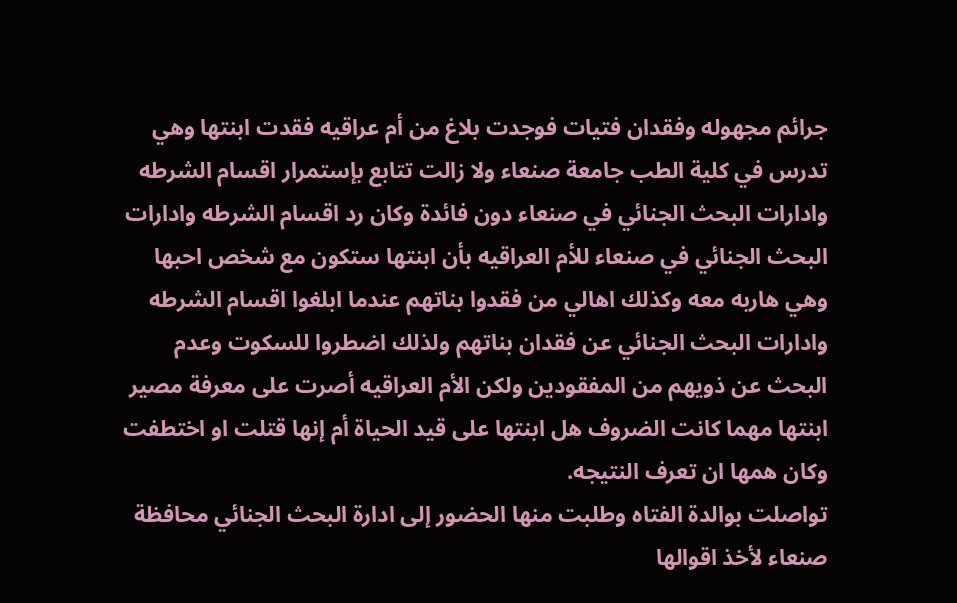جرائم مجهوله وفقدان فتيات فوجدت بلاغ من أم عراقيه فقدت ابنتها وهي تدرس في كلية الطب جامعة صنعاء ولا زالت تتابع بإستمرار اقسام الشرطه وادارات البحث الجنائي في صنعاء دون فائدة وكان رد اقسام الشرطه وادارات البحث الجنائي في صنعاء للأم العراقيه بأن ابنتها ستكون مع شخص احبها وهي هاربه معه وكذلك اهالي من فقدوا بناتهم عندما ابلغوا اقسام الشرطه وادارات البحث الجنائي عن فقدان بناتهم ولذلك اضطروا للسكوت وعدم البحث عن ذويهم من المفقودين ولكن الأم العراقيه أصرت على معرفة مصير ابنتها مهما كانت الضروف هل ابنتها على قيد الحياة أم إنها قتلت او اختطفت وكان همها ان تعرف النتيجه.
تواصلت بوالدة الفتاه وطلبت منها الحضور إلى ادارة البحث الجنائي محافظة صنعاء لأخذ اقوالها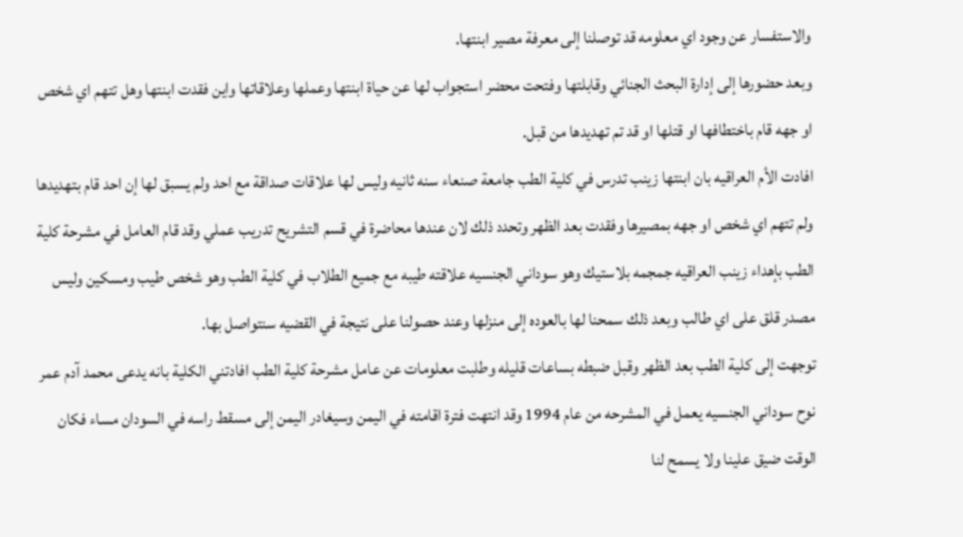والاستفسار عن وجود اي معلومه قد توصلنا إلى معرفة مصير ابنتها.
وبعد حضورها إلى إدارة البحث الجنائي وقابلتها وفتحت محضر استجواب لها عن حياة ابنتها وعملها وعلاقاتها واين فقدت ابنتها وهل تتهم اي شخص او جهه قام باختطافها او قتلها او قد تم تهديدها من قبل.
افادت الأم العراقيه بان ابنتها زينب تدرس في كلية الطب جامعة صنعاء سنه ثانيه وليس لها علاقات صداقة مع احد ولم يسبق لها إن احد قام بتهديدها ولم تتهم اي شخص او جهه بمصيرها وفقدت بعد الظهر وتحدد ذلك لان عندها محاضرة في قسم التشريح تدريب عملي وقد قام العامل في مشرحة كلية الطب بإهداء زينب العراقيه جمجمه بلاستيك وهو سوداني الجنسيه علاقته طيبه مع جميع الطلاب في كلية الطب وهو شخص طيب ومسكين وليس مصدر قلق على اي طالب وبعد ذلك سمحنا لها بالعوده إلى منزلها وعند حصولنا على نتيجة في القضيه سنتواصل بها.
توجهت إلى كلية الطب بعد الظهر وقبل ضبطه بساعات قليله وطلبت معلومات عن عامل مشرحة كلية الطب افادتني الكلية بانه يدعى محمد آدم عمر نوح سوداني الجنسيه يعمل في المشرحه من عام 1994 وقد انتهت فترة اقامته في اليمن وسيغادر اليمن إلى مسقط راسه في السودان مساء فكان الوقت ضيق علينا ولا يسمح لنا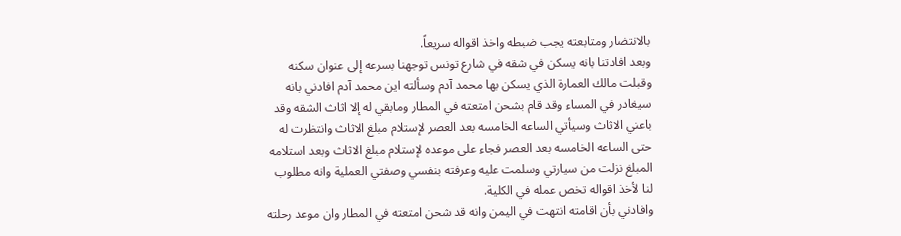بالانتضار ومتابعته يجب ضبطه واخذ اقواله سريعاً.
وبعد افادتنا بانه يسكن في شقه في شارع تونس توجهنا بسرعه إلى عنوان سكنه وقبلت مالك العمارة الذي يسكن بها محمد آدم وسألته اين محمد آدم افادني بانه سيغادر في المساء وقد قام بشحن امتعته في المطار ومابقي له إلا اثاث الشقه وقد باعني الاثاث وسيأتي الساعه الخامسه بعد العصر لإستلام مبلغ الاثاث وانتظرت له حتى الساعه الخامسه بعد العصر فجاء على موعده لإستلام مبلغ الاثاث وبعد استلامه المبلغ نزلت من سيارتي وسلمت عليه وعرفته بنفسي وصفتي العملية وانه مطلوب لنا لأخذ اقواله تخص عمله في الكلية.
وافادني بأن اقامته انتهت في اليمن وانه قد شحن امتعته في المطار وان موعد رحلته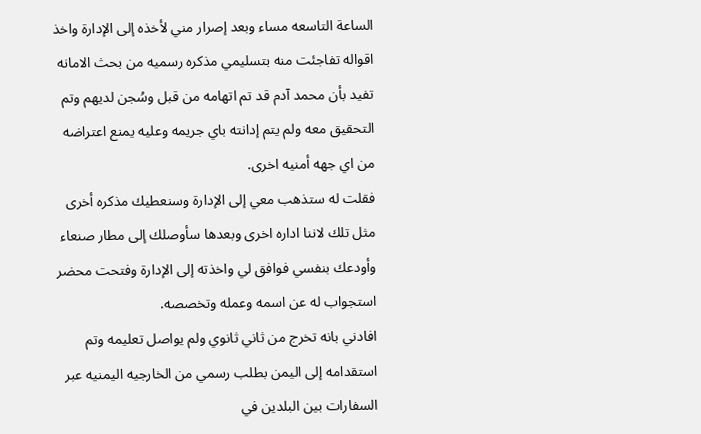الساعة التاسعه مساء وبعد إصرار مني لأخذه إلى الإدارة واخذ اقواله تفاجئت منه بتسليمي مذكره رسميه من بحث الامانه تفيد بأن محمد آدم قد تم اتهامه من قبل وسُجن لديهم وتم التحقيق معه ولم يتم إدانته باي جريمه وعليه يمنع اعتراضه من اي جهه أمنيه اخرى.
فقلت له ستذهب معي إلى الإدارة وسنعطيك مذكره أخرى مثل تلك لاننا اداره اخرى وبعدها سأوصلك إلى مطار صنعاء وأودعك بنفسي فوافق لي واخذته إلى الإدارة وفتحت محضر استجواب له عن اسمه وعمله وتخصصه.
افادني بانه تخرج من ثاني ثانوي ولم يواصل تعليمه وتم استقدامه إلى اليمن بطلب رسمي من الخارجيه اليمنيه عبر السفارات بين البلدين في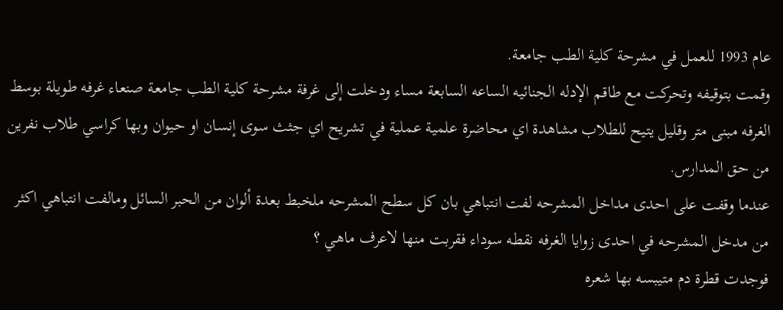عام 1993 للعمل في مشرحة كلية الطب جامعة.
وقمت بتوقيفه وتحركت مع طاقم الإدله الجنائيه الساعه السابعة مساء ودخلت إلى غرفة مشرحة كلية الطب جامعة صنعاء غرفه طويلة بوسط الغرفه مبنى متر وقليل يتيح للطلاب مشاهدة اي محاضرة علمية عملية في تشريح اي جثث سوى إنسان او حيوان وبها كراسي طلاب نفرين من حق المدارس.
عندما وقفت على احدى مداخل المشرحه لفت انتباهي بان كل سطح المشرحه ملخبط بعدة ألوان من الحبر السائل ومالفت انتباهي اكثر من مدخل المشرحه في احدى زوايا الغرفه نقطه سوداء فقربت منها لاعرف ماهي ؟
فوجدت قطرة دم متيبسه بها شعره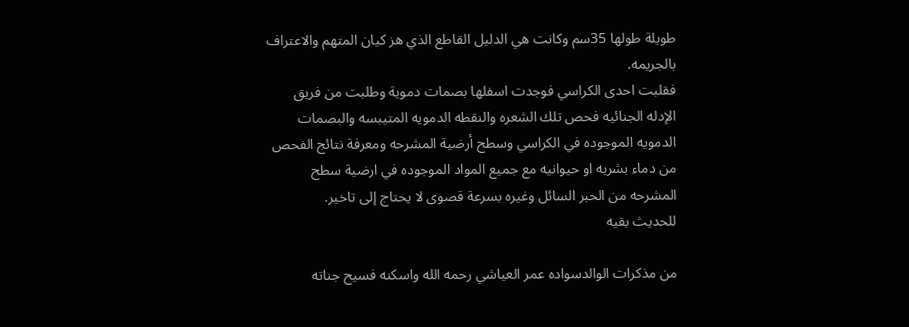طويلة طولها 35سم وكانت هي الدليل القاطع الذي هز كيان المتهم والاعتراف بالجريمه.
فقلبت احدى الكراسي فوجدت اسفلها بصمات دموية وطلبت من فريق الإدله الجنائيه فحص تلك الشعره والنقطه الدمويه المتيبسه والبصمات الدمويه الموجوده في الكراسي وسطح أرضية المشرحه ومعرفة نتائج الفحص من دماء بشريه او حيوانيه مع جميع المواد الموجوده في ارضية سطح المشرحه من الحبر السائل وغيره بسرعة قصوى لا يحتاج إلى تاخير.
للحديث بقيه

من مذكرات الوالدسواده عمر العياشي رحمه الله واسكنه فسيح جناته